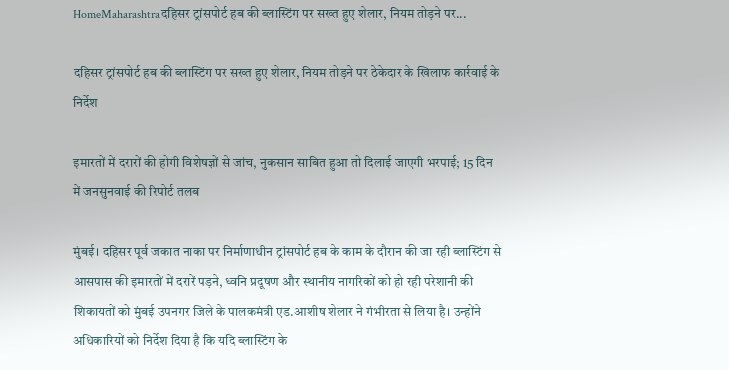HomeMaharashtraदहिसर ट्रांसपोर्ट हब की ब्लास्टिंग पर सख्त हुए शेलार, नियम तोड़ने पर...

दहिसर ट्रांसपोर्ट हब की ब्लास्टिंग पर सख्त हुए शेलार, नियम तोड़ने पर ठेकेदार के खिलाफ कार्रवाई के निर्देश

इमारतों में दरारों की होगी विशेषज्ञों से जांच, नुकसान साबित हुआ तो दिलाई जाएगी भरपाई; 15 दिन में जनसुनवाई की रिपोर्ट तलब

मुंबई। दहिसर पूर्व जकात नाका पर निर्माणाधीन ट्रांसपोर्ट हब के काम के दौरान की जा रही ब्लास्टिंग से आसपास की इमारतों में दरारें पड़ने, ध्वनि प्रदूषण और स्थानीय नागरिकों को हो रही परेशानी की शिकायतों को मुंबई उपनगर जिले के पालकमंत्री एड.आशीष शेलार ने गंभीरता से लिया है। उन्होंने अधिकारियों को निर्देश दिया है कि यदि ब्लास्टिंग के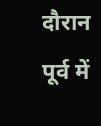दौरान पूर्व में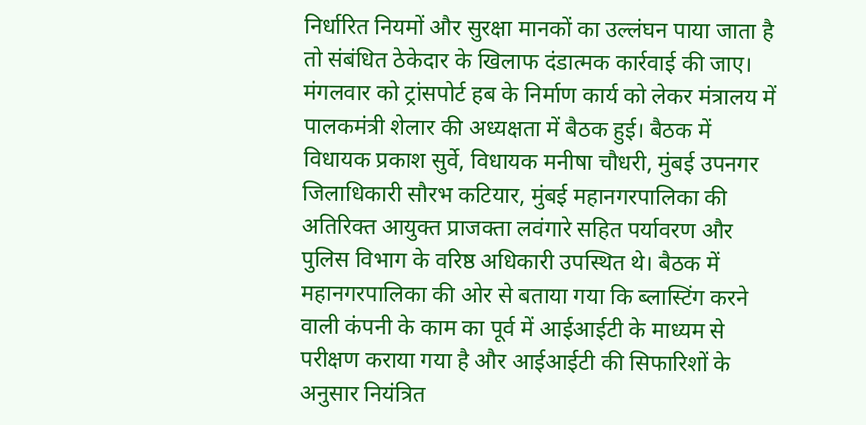निर्धारित नियमों और सुरक्षा मानकों का उल्लंघन पाया जाता है तो संबंधित ठेकेदार के खिलाफ दंडात्मक कार्रवाई की जाए। मंगलवार को ट्रांसपोर्ट हब के निर्माण कार्य को लेकर मंत्रालय में पालकमंत्री शेलार की अध्यक्षता में बैठक हुई। बैठक में विधायक प्रकाश सुर्वे, विधायक मनीषा चौधरी, मुंबई उपनगर जिलाधिकारी सौरभ कटियार, मुंबई महानगरपालिका की अतिरिक्त आयुक्त प्राजक्ता लवंगारे सहित पर्यावरण और पुलिस विभाग के वरिष्ठ अधिकारी उपस्थित थे। बैठक में महानगरपालिका की ओर से बताया गया कि ब्लास्टिंग करने वाली कंपनी के काम का पूर्व में आईआईटी के माध्यम से परीक्षण कराया गया है और आईआईटी की सिफारिशों के अनुसार नियंत्रित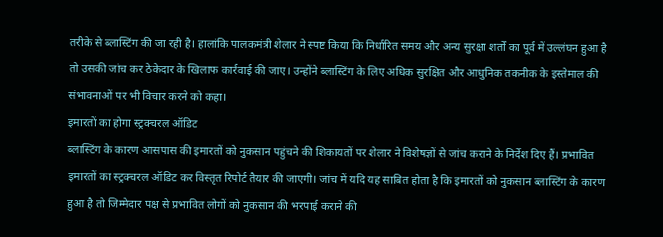तरीके से ब्लास्टिंग की जा रही है। हालांकि पालकमंत्री शेलार ने स्पष्ट किया कि निर्धारित समय और अन्य सुरक्षा शर्तों का पूर्व में उल्लंघन हुआ है तो उसकी जांच कर ठेकेदार के खिलाफ कार्रवाई की जाए। उन्होंने ब्लास्टिंग के लिए अधिक सुरक्षित और आधुनिक तकनीक के इस्तेमाल की संभावनाओं पर भी विचार करने को कहा।
इमारतों का होगा स्ट्रक्चरल ऑडिट
ब्लास्टिंग के कारण आसपास की इमारतों को नुकसान पहुंचने की शिकायतों पर शेलार ने विशेषज्ञों से जांच कराने के निर्देश दिए हैं। प्रभावित इमारतों का स्ट्रक्चरल ऑडिट कर विस्तृत रिपोर्ट तैयार की जाएगी। जांच में यदि यह साबित होता है कि इमारतों को नुकसान ब्लास्टिंग के कारण हुआ है तो जिम्मेदार पक्ष से प्रभावित लोगों को नुकसान की भरपाई कराने की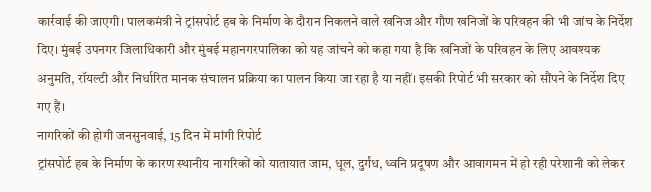कार्रवाई की जाएगी। पालकमंत्री ने ट्रांसपोर्ट हब के निर्माण के दौरान निकलने वाले खनिज और गौण खनिजों के परिवहन की भी जांच के निर्देश दिए। मुंबई उपनगर जिलाधिकारी और मुंबई महानगरपालिका को यह जांचने को कहा गया है कि खनिजों के परिवहन के लिए आवश्यक अनुमति, रॉयल्टी और निर्धारित मानक संचालन प्रक्रिया का पालन किया जा रहा है या नहीं। इसकी रिपोर्ट भी सरकार को सौंपने के निर्देश दिए गए हैं।
नागरिकों की होगी जनसुनवाई, 15 दिन में मांगी रिपोर्ट
ट्रांसपोर्ट हब के निर्माण के कारण स्थानीय नागरिकों को यातायात जाम, धूल, दुर्गंध, ध्वनि प्रदूषण और आवागमन में हो रही परेशानी को लेकर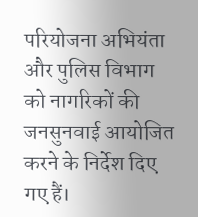परियोजना अभियंता और पुलिस विभाग को नागरिकों की जनसुनवाई आयोजित करने के निर्देश दिए गए हैं।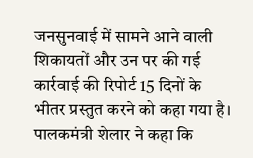जनसुनवाई में सामने आने वाली शिकायतों और उन पर की गई कार्रवाई की रिपोर्ट 15 दिनों के भीतर प्रस्तुत करने को कहा गया है। पालकमंत्री शेलार ने कहा कि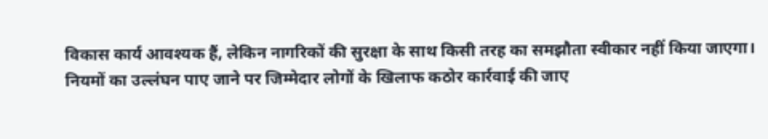विकास कार्य आवश्यक हैं, लेकिन नागरिकों की सुरक्षा के साथ किसी तरह का समझौता स्वीकार नहीं किया जाएगा। नियमों का उल्लंघन पाए जाने पर जिम्मेदार लोगों के खिलाफ कठोर कार्रवाई की जाए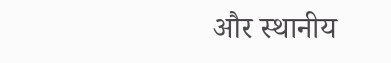और स्थानीय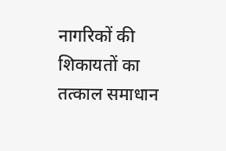नागरिकों की शिकायतों का तत्काल समाधान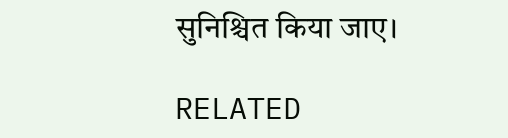सुनिश्चित किया जाए।

RELATED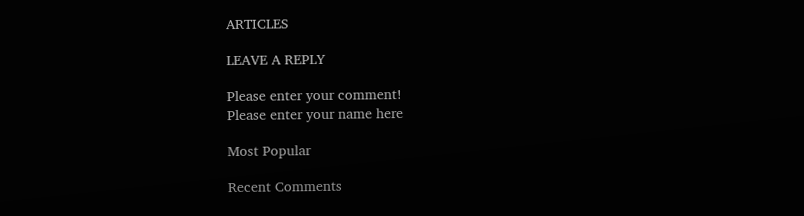ARTICLES

LEAVE A REPLY

Please enter your comment!
Please enter your name here

Most Popular

Recent Comments